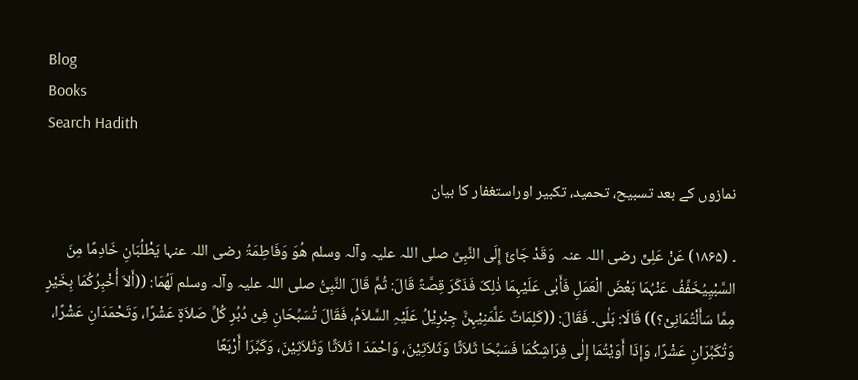Blog
Books
Search Hadith

نمازوں کے بعد تسبیح، تحمید، تکبیر اوراستغفار کا بیان

۔ (۱۸۶۵) عَنْ عَلِیٍّ ‌رضی ‌اللہ ‌عنہ ‌ وَقَدْ جَائَ إِلَی النَّبِیِّ ‌صلی ‌اللہ ‌علیہ ‌وآلہ ‌وسلم ھُوَ وَفَاطِمَۃُ ‌رضی ‌اللہ ‌عنہا یَطْلُبَانِ خَادِمًا مِنَ السَّبْیِیُخَفِّفُ عَنْہُمَا بَعْضَ الْعَمَلِ فَأَبٰی عَلَیْہِمَا ذٰلِکَ فَذَکَرَ قِصَّۃً قَالَ: ثُمَّ قَالَ النَّبِیُّ ‌صلی ‌اللہ ‌علیہ ‌وآلہ ‌وسلم لَھُمَا: ((أَلاَ أُخْبِرُکُمَا بِخَیْرٍ مِمَّا سَأَلْتُمَانِیْ؟)) قَالَا: بَلٰی۔ فَقَالَ: ((کَلِمَاتٌ عَلَّمَنِیْہِنَّ جِبْرِیْلُ عَلَیْہِ السَّلاَمُ، فَقَالَ تُسَبِّحَانِ فِیْ دُبُرِ کُلِّ صَلاَۃٍ عَشْرًا، وَتَحْمَدَانِ عَشْرًا، وَتُکَبِّرَانِ عَشْرًا، وَإِذَا أَوَیْتُمَا إِلٰی فِرَاشِکُمَا فَسَبِّحَا ثَلاَثًا وَثَلاَثِیْنَ، وَاحْمَدَ ا ثَلاَثًا وَثَلاَثِیْنَ، وَکَبِّرَا أَرْبَعًا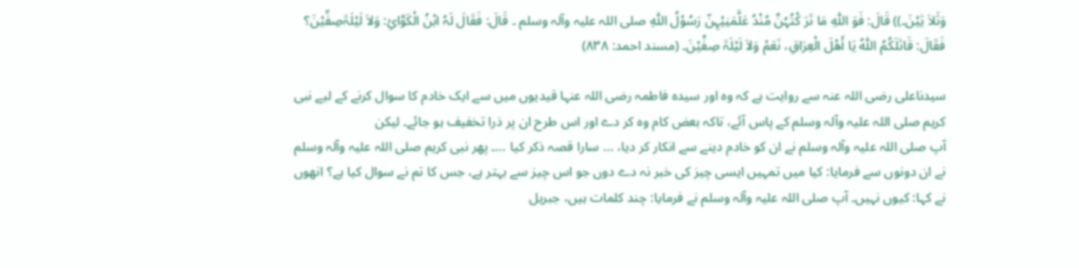وَثَلاَ ثِیْنَ۔)) قَالَ: فَوَ اللّٰہِ مَا تَرَ کْتُہُنَّ مُنْدُ عَلَّمَنِیْہِنّ رَسُوْلُ اللّٰہِ ‌صلی ‌اللہ ‌علیہ ‌وآلہ ‌وسلم ۔ قَالَ: فَقَالَ لَہُ ابْنُ الْکَوَّائِ: وَلاَ لَیْلَۃَصِفِّیْنَ؟ فَقَالَ: قَاتَلَکُمُ اللّٰہُ یَا أَھْلَ الْعِرَاقِ، نَعَمْ وَلاَ لَیْلَۃَ صِفِّیْنَ۔ (مسند احمد: ۸۳۸)

سیدناعلی ‌رضی ‌اللہ ‌عنہ سے روایت ہے کہ وہ اور سیدہ فاطمہ ‌رضی ‌اللہ ‌عنہا قیدیوں میں سے ایک خادم کا سوال کرنے کے لیے نبی کریم ‌صلی ‌اللہ ‌علیہ ‌وآلہ ‌وسلم کے پاس آئے، تاکہ بعض کام وہ کر دے اور اس طرح ان پر ذرا تخفیف ہو جائے۔ لیکن آپ ‌صلی ‌اللہ ‌علیہ ‌وآلہ ‌وسلم نے ان کو خادم دینے سے انکار کر دیا، … سارا قصہ ذکر کیا …۔ پھر نبی کریم ‌صلی ‌اللہ ‌علیہ ‌وآلہ ‌وسلم نے ان دونوں سے فرمایا: کیا میں تمہیں ایسی چیز کی خبر نہ دے دوں جو اس چیز سے بہتر ہے، جس کا تم نے سوال کیا ہے؟ انھوں نے کہا: کیوں نہیں۔ آپ ‌صلی ‌اللہ ‌علیہ ‌وآلہ ‌وسلم نے فرمایا: چند کلمات ہیں، جبریل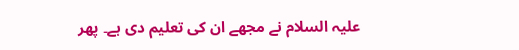علیہ السلام نے مجھے ان کی تعلیم دی ہے۔ پھر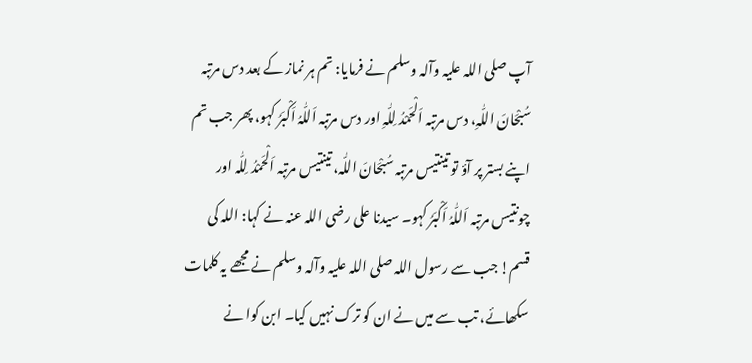آپ ‌صلی ‌اللہ ‌علیہ ‌وآلہ ‌وسلم نے فرمایا: تم ہر نماز کے بعد دس مرتبہ سُبْحَانَ اللّٰہِ، دس مرتبہ اَلْحَمْدُ لِلّٰہِ اور دس مرتبہ اَللّٰہُ اَکْبَرُ کہو، پھر جب تم اپنے بستر پر آؤ تو تینتیس مرتبہ سُبْحَانَ اللّٰہ، تینتیس مرتبہ اَلْحَمْدُ لِلّٰہ اور چونتیس مرتبہ اَللّٰہُ اَکْبَرُ کہو۔ سیدنا علی ‌رضی ‌اللہ ‌عنہ نے کہا: اللہ کی قسم! جب سے رسول اللہ ‌صلی ‌اللہ ‌علیہ ‌وآلہ ‌وسلم نے مجھے یہ کلمات سکھائے، تب سے میں نے ان کو ترک نہیں کیا۔ ابن کوا نے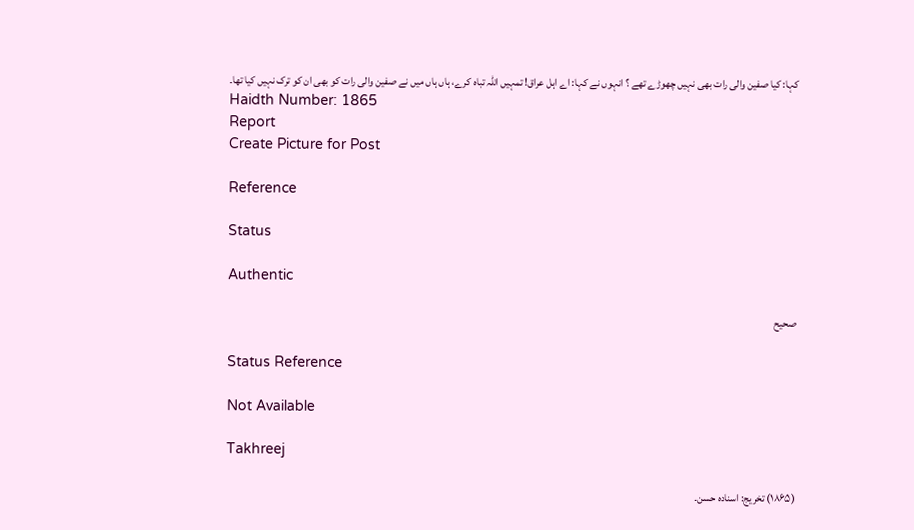کہا: کیا صفین والی رات بھی نہیں چھوڑے تھے ؟ انہوں نے کہا: اے اہل عراق! تمہیں اللہ تباہ کرے، ہاں ہاں میں نے صفین والی رات کو بھی ان کو ترک نہیں کیا تھا۔
Haidth Number: 1865
Report
Create Picture for Post

Reference

Status

Authentic

صحیح

Status Reference

Not Available

Takhreej

(۱۸۶۵) تخریج: اسنادہ حسن۔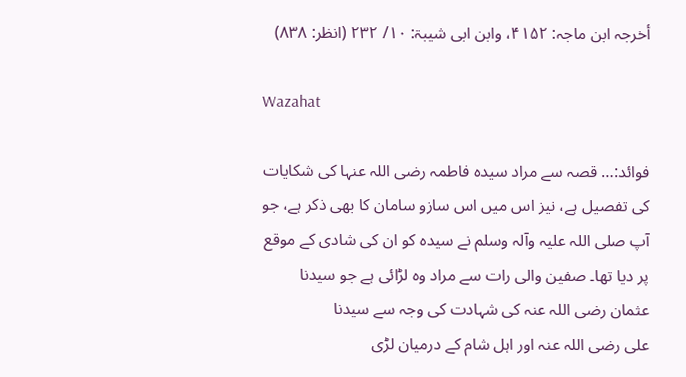أخرجہ ابن ماجہ: ۴۱۵۲، وابن ابی شیبۃ: ۱۰/ ۲۳۲ (انظر: ۸۳۸)

Wazahat

فوائد:… قصہ سے مراد سیدہ فاطمہ ‌رضی ‌اللہ ‌عنہا کی شکایات کی تفصیل ہے، نیز اس میں اس سازو سامان کا بھی ذکر ہے، جو آپ ‌صلی ‌اللہ ‌علیہ ‌وآلہ ‌وسلم نے سیدہ کو ان کی شادی کے موقع پر دیا تھا۔ صفین والی رات سے مراد وہ لڑائی ہے جو سیدنا عثمان ‌رضی ‌اللہ ‌عنہ کی شہادت کی وجہ سے سیدنا علی ‌رضی ‌اللہ ‌عنہ اور اہل شام کے درمیان لڑی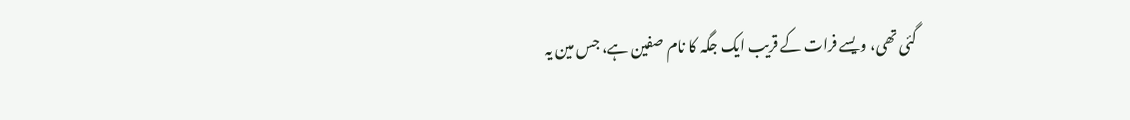گئی تھی، ویسے فرات کے قریب ایک جگہ کا نام صفین ہے، جس مین یہ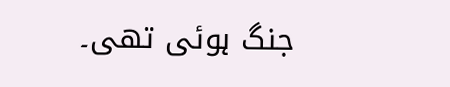جنگ ہوئی تھی۔